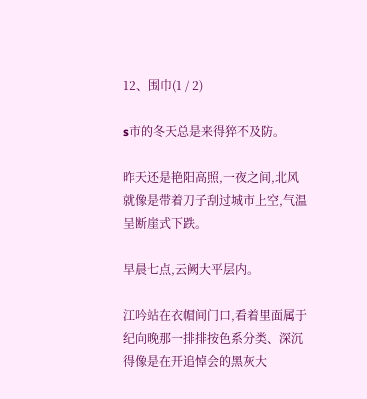12、围巾(1 / 2)

s市的冬天总是来得猝不及防。

昨天还是艳阳高照,一夜之间,北风就像是带着刀子刮过城市上空,气温呈断崖式下跌。

早晨七点,云阙大平层内。

江吟站在衣帽间门口,看着里面属于纪向晚那一排排按色系分类、深沉得像是在开追悼会的黑灰大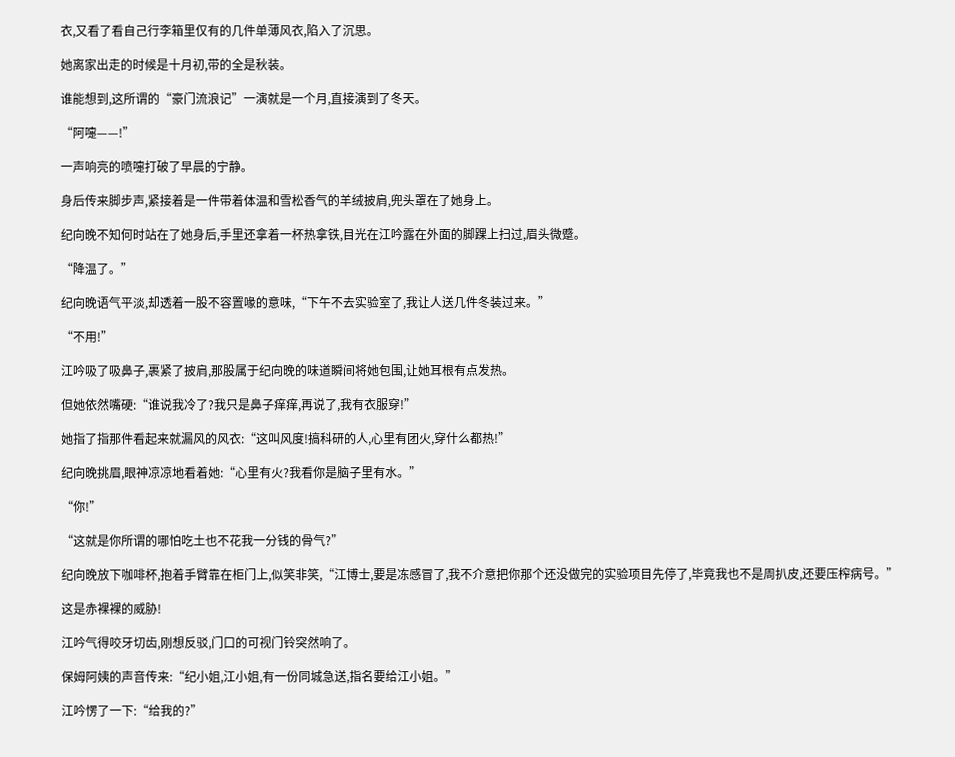衣,又看了看自己行李箱里仅有的几件单薄风衣,陷入了沉思。

她离家出走的时候是十月初,带的全是秋装。

谁能想到,这所谓的“豪门流浪记”一演就是一个月,直接演到了冬天。

“阿嚏——!”

一声响亮的喷嚏打破了早晨的宁静。

身后传来脚步声,紧接着是一件带着体温和雪松香气的羊绒披肩,兜头罩在了她身上。

纪向晚不知何时站在了她身后,手里还拿着一杯热拿铁,目光在江吟露在外面的脚踝上扫过,眉头微蹙。

“降温了。”

纪向晚语气平淡,却透着一股不容置喙的意味,“下午不去实验室了,我让人送几件冬装过来。”

“不用!”

江吟吸了吸鼻子,裹紧了披肩,那股属于纪向晚的味道瞬间将她包围,让她耳根有点发热。

但她依然嘴硬:“谁说我冷了?我只是鼻子痒痒,再说了,我有衣服穿!”

她指了指那件看起来就漏风的风衣:“这叫风度!搞科研的人,心里有团火,穿什么都热!”

纪向晚挑眉,眼神凉凉地看着她:“心里有火?我看你是脑子里有水。”

“你!”

“这就是你所谓的哪怕吃土也不花我一分钱的骨气?”

纪向晚放下咖啡杯,抱着手臂靠在柜门上,似笑非笑,“江博士,要是冻感冒了,我不介意把你那个还没做完的实验项目先停了,毕竟我也不是周扒皮,还要压榨病号。”

这是赤裸裸的威胁!

江吟气得咬牙切齿,刚想反驳,门口的可视门铃突然响了。

保姆阿姨的声音传来:“纪小姐,江小姐,有一份同城急送,指名要给江小姐。”

江吟愣了一下:“给我的?”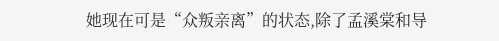她现在可是“众叛亲离”的状态,除了孟溪棠和导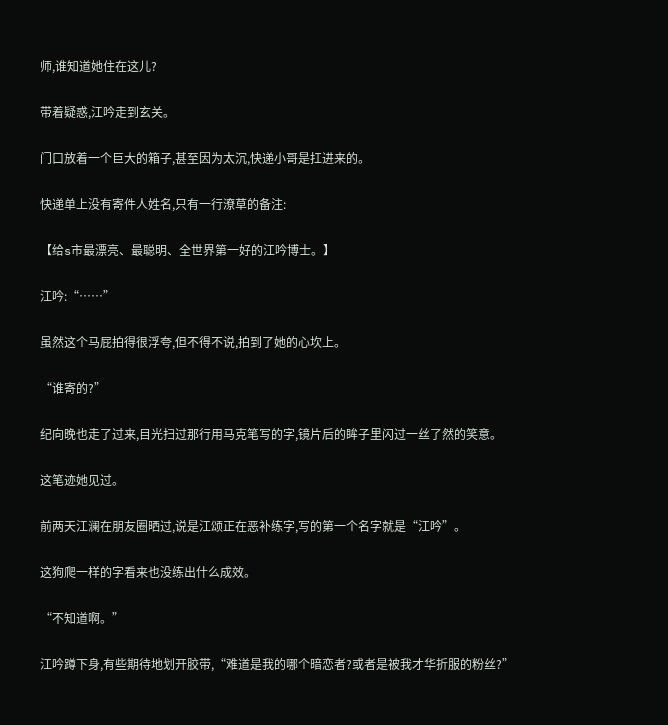师,谁知道她住在这儿?

带着疑惑,江吟走到玄关。

门口放着一个巨大的箱子,甚至因为太沉,快递小哥是扛进来的。

快递单上没有寄件人姓名,只有一行潦草的备注:

【给s市最漂亮、最聪明、全世界第一好的江吟博士。】

江吟:“……”

虽然这个马屁拍得很浮夸,但不得不说,拍到了她的心坎上。

“谁寄的?”

纪向晚也走了过来,目光扫过那行用马克笔写的字,镜片后的眸子里闪过一丝了然的笑意。

这笔迹她见过。

前两天江澜在朋友圈晒过,说是江颂正在恶补练字,写的第一个名字就是“江吟”。

这狗爬一样的字看来也没练出什么成效。

“不知道啊。”

江吟蹲下身,有些期待地划开胶带,“难道是我的哪个暗恋者?或者是被我才华折服的粉丝?”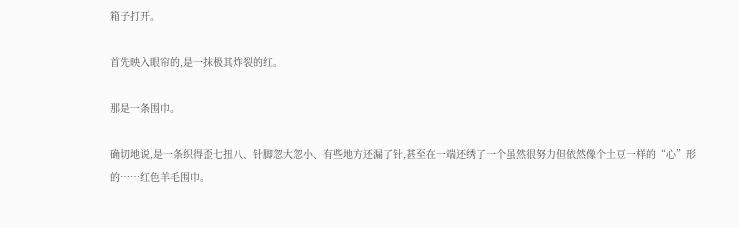箱子打开。

首先映入眼帘的,是一抹极其炸裂的红。

那是一条围巾。

确切地说,是一条织得歪七扭八、针脚忽大忽小、有些地方还漏了针,甚至在一端还绣了一个虽然很努力但依然像个土豆一样的“心”形的……红色羊毛围巾。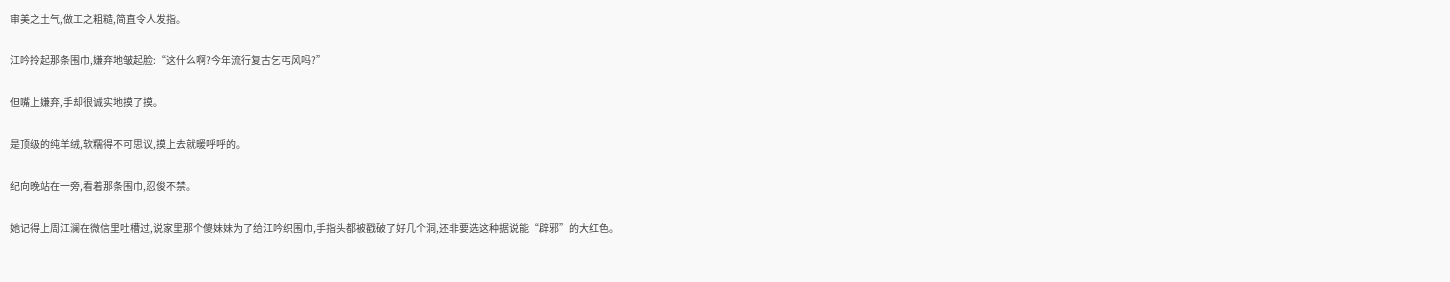审美之土气,做工之粗糙,简直令人发指。

江吟拎起那条围巾,嫌弃地皱起脸:“这什么啊?今年流行复古乞丐风吗?”

但嘴上嫌弃,手却很诚实地摸了摸。

是顶级的纯羊绒,软糯得不可思议,摸上去就暖呼呼的。

纪向晚站在一旁,看着那条围巾,忍俊不禁。

她记得上周江澜在微信里吐槽过,说家里那个傻妹妹为了给江吟织围巾,手指头都被戳破了好几个洞,还非要选这种据说能“辟邪”的大红色。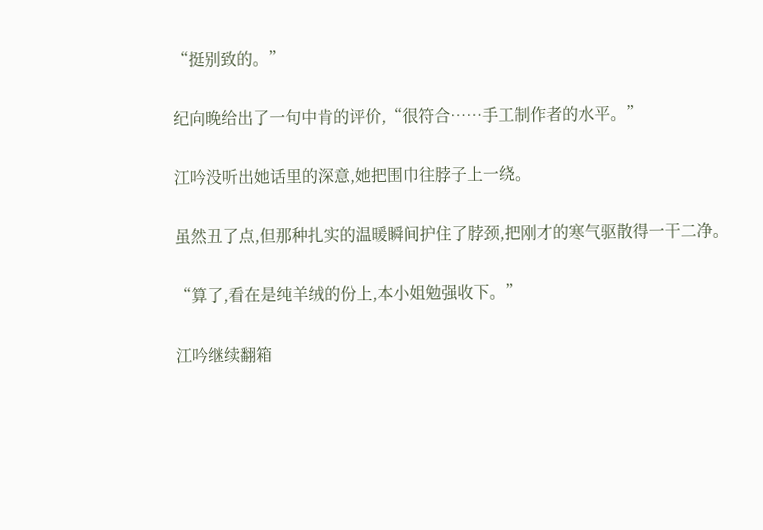“挺别致的。”

纪向晚给出了一句中肯的评价,“很符合……手工制作者的水平。”

江吟没听出她话里的深意,她把围巾往脖子上一绕。

虽然丑了点,但那种扎实的温暖瞬间护住了脖颈,把刚才的寒气驱散得一干二净。

“算了,看在是纯羊绒的份上,本小姐勉强收下。”

江吟继续翻箱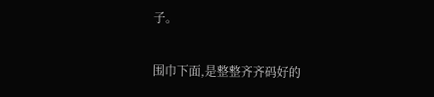子。

围巾下面,是整整齐齐码好的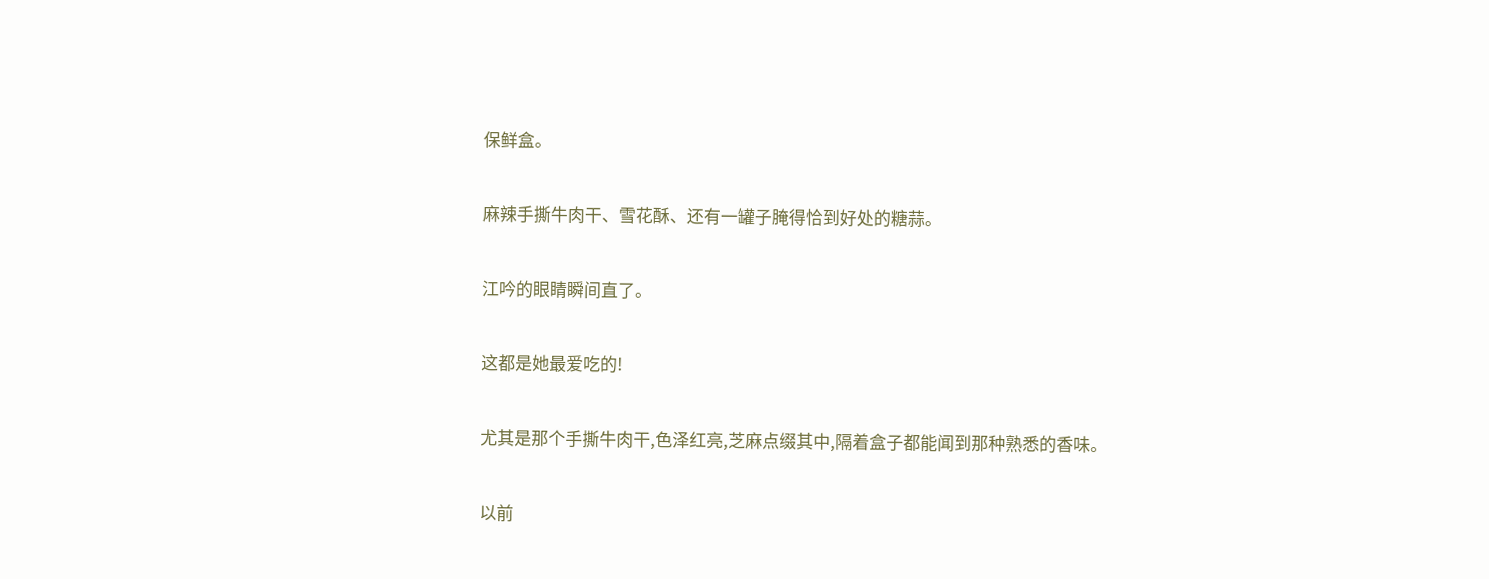保鲜盒。

麻辣手撕牛肉干、雪花酥、还有一罐子腌得恰到好处的糖蒜。

江吟的眼睛瞬间直了。

这都是她最爱吃的!

尤其是那个手撕牛肉干,色泽红亮,芝麻点缀其中,隔着盒子都能闻到那种熟悉的香味。

以前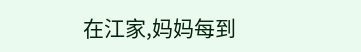在江家,妈妈每到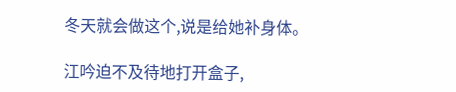冬天就会做这个,说是给她补身体。

江吟迫不及待地打开盒子,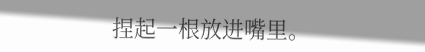捏起一根放进嘴里。